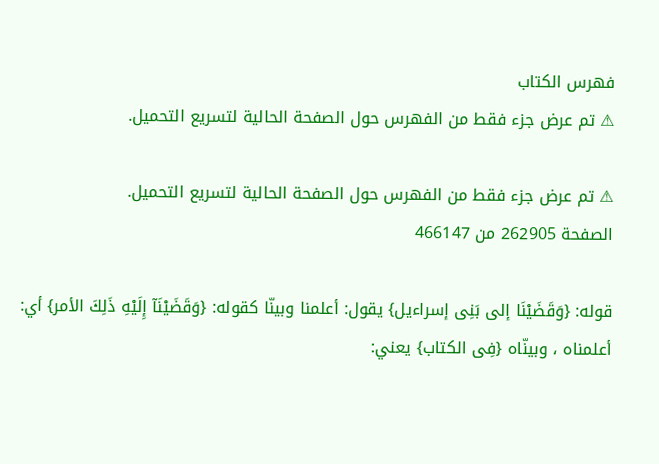فهرس الكتاب
⚠ تم عرض جزء فقط من الفهرس حول الصفحة الحالية لتسريع التحميل.

⚠ تم عرض جزء فقط من الفهرس حول الصفحة الحالية لتسريع التحميل.
الصفحة 262905 من 466147

قوله: {وَقَضَيْنَا إلى بَنِى إسراءيل} يقول: أعلمنا وبينّا كقوله: {وَقَضَيْنَآ إِلَيْهِ ذَلِكَ الأمر} أي: أعلمناه ، وبينّاه {فِى الكتاب} يعني: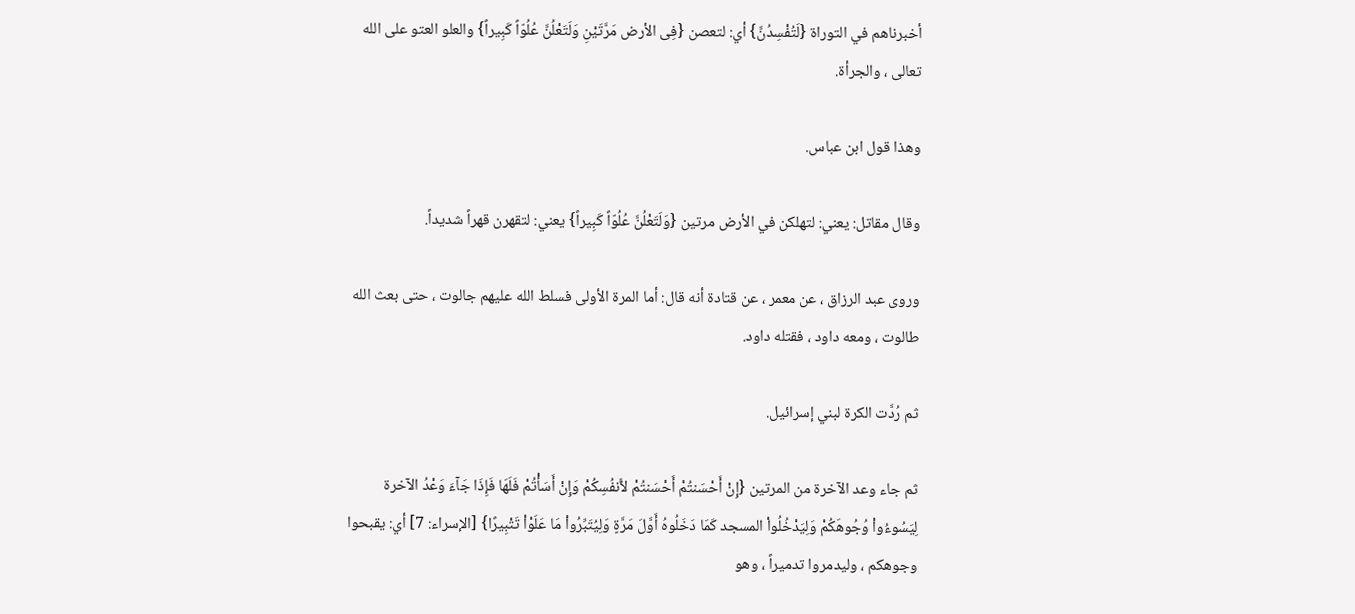أخبرناهم في التوراة {لَتُفْسِدُنَّ} أي: لتعصن {فِى الأرض مَرَّتَيْنِ وَلَتَعْلُنَّ عُلُوّاً كَبِيراً} والعلو العتو على الله تعالى ، والجرأة.

وهذا قول ابن عباس.

وقال مقاتل: يعني: لتهلكن في الأرض مرتين {وَلَتَعْلُنَّ عُلُوّاً كَبِيراً} يعني: لتقهرن قهراً شديداً.

وروى عبد الرزاق ، عن معمر ، عن قتادة أنه قال: أما المرة الأولى فسلط الله عليهم جالوت ، حتى بعث الله طالوت ، ومعه داود ، فقتله داود.

ثم رُدَّت الكرة لبني إسرائيل.

ثم جاء وعد الآخرة من المرتين {إِنْ أَحْسَنتُمْ أَحْسَنتُمْ لاًّنفُسِكُمْ وَإِنْ أَسَأْتُمْ فَلَهَا فَإِذَا جَآءَ وَعْدُ الآخرة لِيَسُوءُواْ وُجُوهَكُمْ وَلِيَدْخُلُواْ المسجد كَمَا دَخَلُوهُ أَوَّلَ مَرَّةٍ وَلِيُتَبِّرُواْ مَا عَلَوْاْ تَتْبِيرًا} [الإسراء: 7] أي: يقبحوا وجوهكم ، وليدمروا تدميراً ، وهو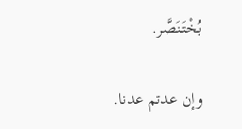بُخْتَنَصَّر.

وإن عدتم عدنا.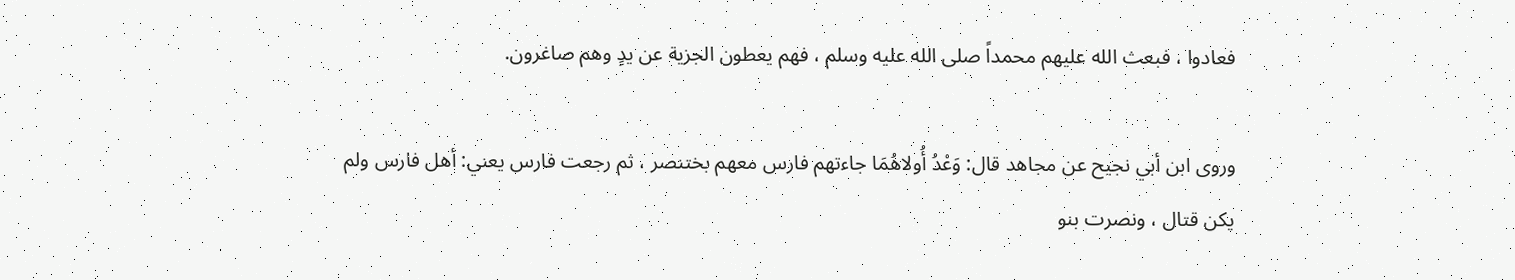فعادوا ، فبعث الله عليهم محمداً صلى الله عليه وسلم ، فهم يعطون الجزية عن يدٍ وهم صاغرون.

وروى ابن أبي نجيح عن مجاهد قال: وَعْدُ أُولاهُمَا جاءتهم فارس معهم بختنصر ، ثم رجعت فارس يعني: أهل فارس ولم يكن قتال ، ونصرت بنو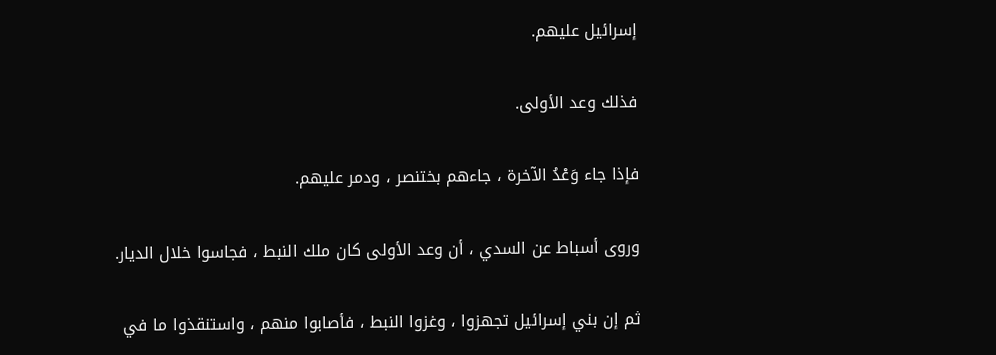إسرائيل عليهم.

فذلك وعد الأولى.

فإذا جاء وَعْدُ الآخرة ، جاءهم بختنصر ، ودمر عليهم.

وروى أسباط عن السدي ، أن وعد الأولى كان ملك النبط ، فجاسوا خلال الديار.

ثم إن بني إسرائيل تجهزوا ، وغزوا النبط ، فأصابوا منهم ، واستنقذوا ما في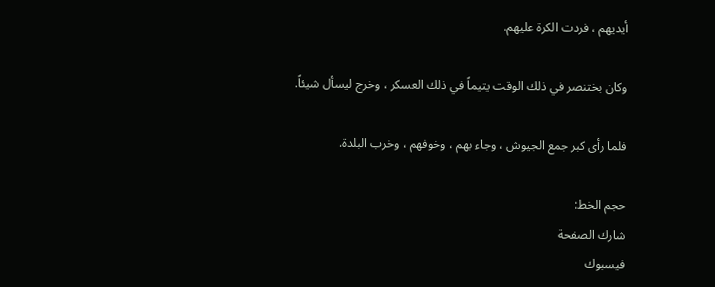أيديهم ، فردت الكرة عليهم.

وكان بختنصر في ذلك الوقت يتيماً في ذلك العسكر ، وخرج ليسأل شيئاً.

فلما رأى كبر جمع الجيوش ، وجاء بهم ، وخوفهم ، وخرب البلدة.

حجم الخط:
شارك الصفحة
فيسبوك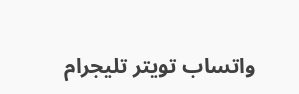واتساب تويتر تليجرام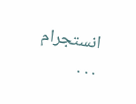انستجرام
. . .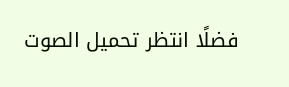فضلًا انتظر تحميل الصوت